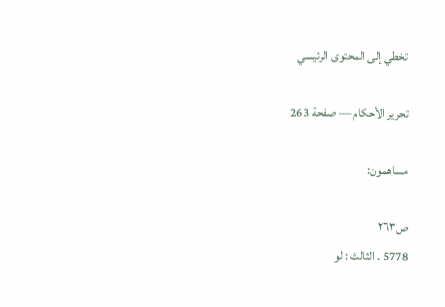تخطي إلى المحتوى الرئيسي

تحرير الأحكام — صفحة 263

مساهمون:

ص٢٦٣
5778 . الثالث : لو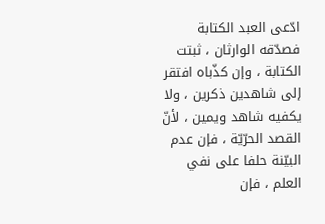ادّعى العبد الكتابة فصدّقه الوارثان ، ثبتت الكتابة ، وإن كذّباه افتقر إلى شاهدين ذكرين ، ولا يكفيه شاهد ويمين ، لأنّ القصد الحرّيّة ، فإن عدم البيّنة حلفا على نفي العلم ، فإن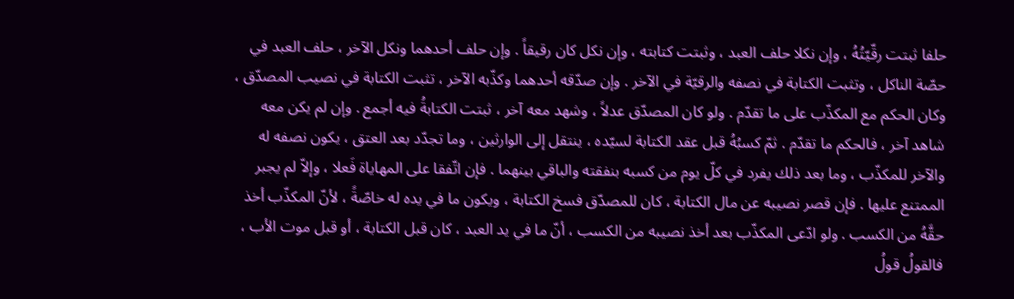حلفا ثبتت رقّيّتُهُ ، وإن نكلا حلف العبد ، وثبتت كتابته ، وإن نكل كان رقيقاً . وإن حلف أحدهما ونكل الآخر ، حلف العبد في حصّة الناكل ، وتثبت الكتابة في نصفه والرقيّة في الآخر . وإن صدّقه أحدهما وكذّبه الآخر ، تثبت الكتابة في نصيب المصدّق ، وكان الحكم مع المكذّب على ما تقدّم . ولو كان المصدّق عدلاً ، وشهد معه آخر ، ثبتت الكتابةُ فيه أجمع . وإن لم يكن معه شاهد آخر ، فالحكم ما تقدّم . ثمّ كسبُهُ قبل عقد الكتابة لسيّده ، ينتقل إلى الوارثين ، وما تجدّد بعد العتق ، يكون نصفه له والآخر للمكذّب ، وما بعد ذلك يفرد في كلّ يوم من كسبه بنفقته والباقي بينهما . فإن اتّفقا على المهاياة فَعلا ، وإلاّ لم يجبر الممتنع عليها . فإن قصر نصيبه عن مال الكتابة ، كان للمصدّق فسخ الكتابة ، ويكون ما في يده له خاصّةً ، لأنّ المكذّب أخذ حقَّهُ من الكسب . ولو ادّعى المكذّب بعد أخذ نصيبه من الكسب ، أنّ ما في يد العبد ، كان قبل الكتابة ، أو قبل موت الأب ، فالقولُ قولُ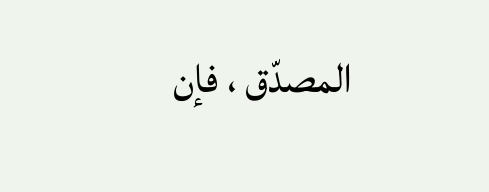المصدّق ، فإن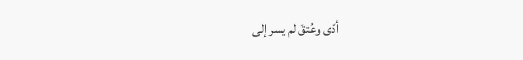أدّى وعُتقَ لم يسر إلى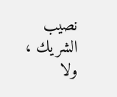نصيب الشريك ، ولا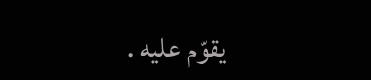يقوّم عليه .